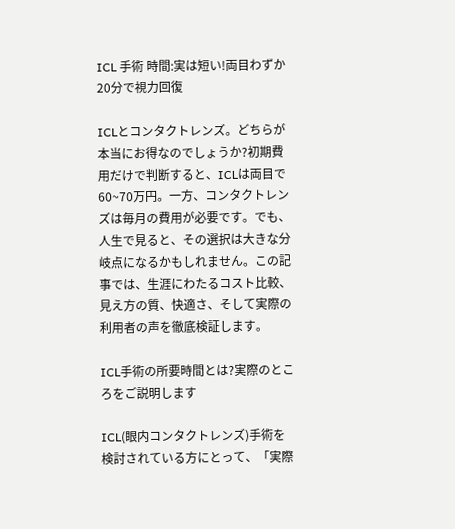ICL 手術 時間:実は短い!両目わずか20分で視力回復

ICLとコンタクトレンズ。どちらが本当にお得なのでしょうか?初期費用だけで判断すると、ICLは両目で60~70万円。一方、コンタクトレンズは毎月の費用が必要です。でも、人生で見ると、その選択は大きな分岐点になるかもしれません。この記事では、生涯にわたるコスト比較、見え方の質、快適さ、そして実際の利用者の声を徹底検証します。

ICL手術の所要時間とは?実際のところをご説明します

ICL(眼内コンタクトレンズ)手術を検討されている方にとって、「実際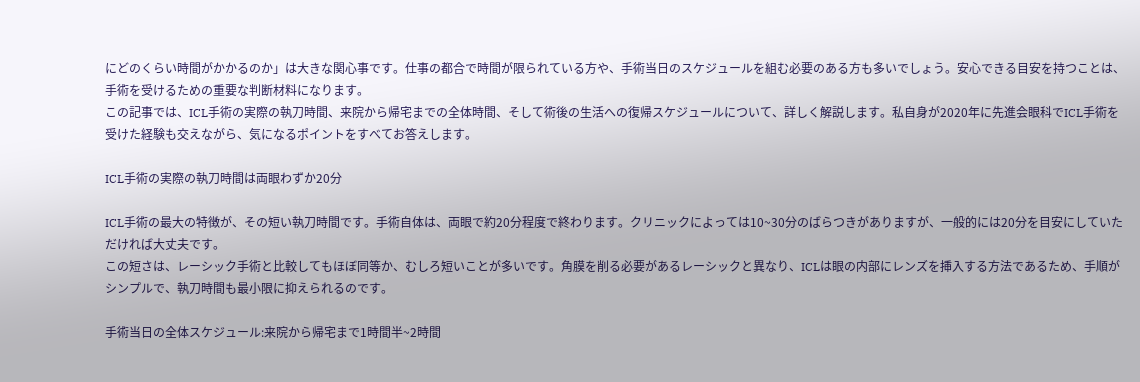にどのくらい時間がかかるのか」は大きな関心事です。仕事の都合で時間が限られている方や、手術当日のスケジュールを組む必要のある方も多いでしょう。安心できる目安を持つことは、手術を受けるための重要な判断材料になります。
この記事では、ICL手術の実際の執刀時間、来院から帰宅までの全体時間、そして術後の生活への復帰スケジュールについて、詳しく解説します。私自身が2020年に先進会眼科でICL手術を受けた経験も交えながら、気になるポイントをすべてお答えします。

ICL手術の実際の執刀時間は両眼わずか20分

ICL手術の最大の特徴が、その短い執刀時間です。手術自体は、両眼で約20分程度で終わります。クリニックによっては10~30分のばらつきがありますが、一般的には20分を目安にしていただければ大丈夫です。
この短さは、レーシック手術と比較してもほぼ同等か、むしろ短いことが多いです。角膜を削る必要があるレーシックと異なり、ICLは眼の内部にレンズを挿入する方法であるため、手順がシンプルで、執刀時間も最小限に抑えられるのです。

手術当日の全体スケジュール:来院から帰宅まで1時間半~2時間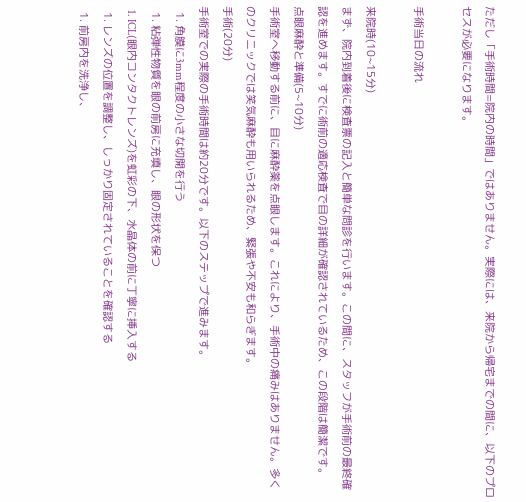ただし「手術時間=院内の時間」ではありません。実際には、来院から帰宅までの間に、以下のプロセスが必要になります。

手術当日の流れ

来院時(10~15分)
まず、院内到着後に検査票の記入と簡単な問診を行います。この間に、スタッフが手術前の最終確認を進めます。すでに術前の適応検査で目の詳細が確認されているため、この段階は簡潔です。
点眼麻酔と準備(5~10分)
手術室へ移動する前に、目に麻酔薬を点眼します。これにより、手術中の痛みはありません。多くのクリニックでは笑気麻酔も用いられるため、緊張や不安も和らぎます。
手術(20分)
手術室での実際の手術時間は約20分です。以下のステップで進みます。
  1. 角膜に3mm程度の小さな切開を行う
  1. 粘弾性物質を眼の前房に充填し、眼の形状を保つ
  1. ICL(眼内コンタクトレンズ)を虹彩の下、水晶体の前に丁寧に挿入する
  1. レンズの位置を調整し、しっかり固定されていることを確認する
  1. 前房内を洗浄し、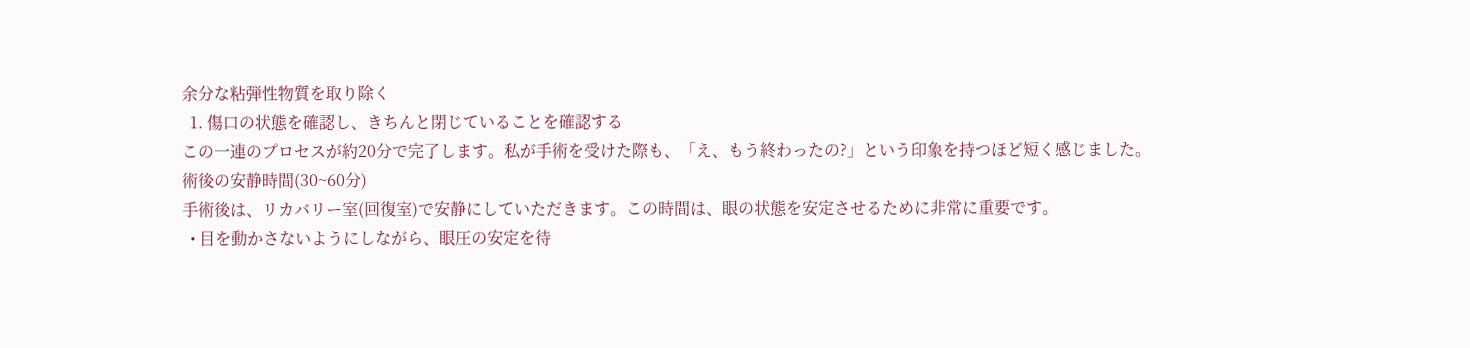余分な粘弾性物質を取り除く
  1. 傷口の状態を確認し、きちんと閉じていることを確認する
この一連のプロセスが約20分で完了します。私が手術を受けた際も、「え、もう終わったの?」という印象を持つほど短く感じました。
術後の安静時間(30~60分)
手術後は、リカバリー室(回復室)で安静にしていただきます。この時間は、眼の状態を安定させるために非常に重要です。
  • 目を動かさないようにしながら、眼圧の安定を待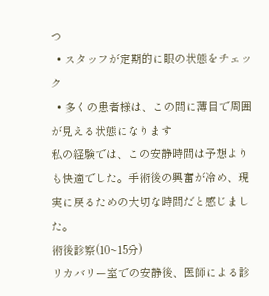つ
  • スタッフが定期的に眼の状態をチェック
  • 多くの患者様は、この間に薄目で周囲が見える状態になります
私の経験では、この安静時間は予想よりも快適でした。手術後の興奮が冷め、現実に戻るための大切な時間だと感じました。
術後診察(10~15分)
リカバリー室での安静後、医師による診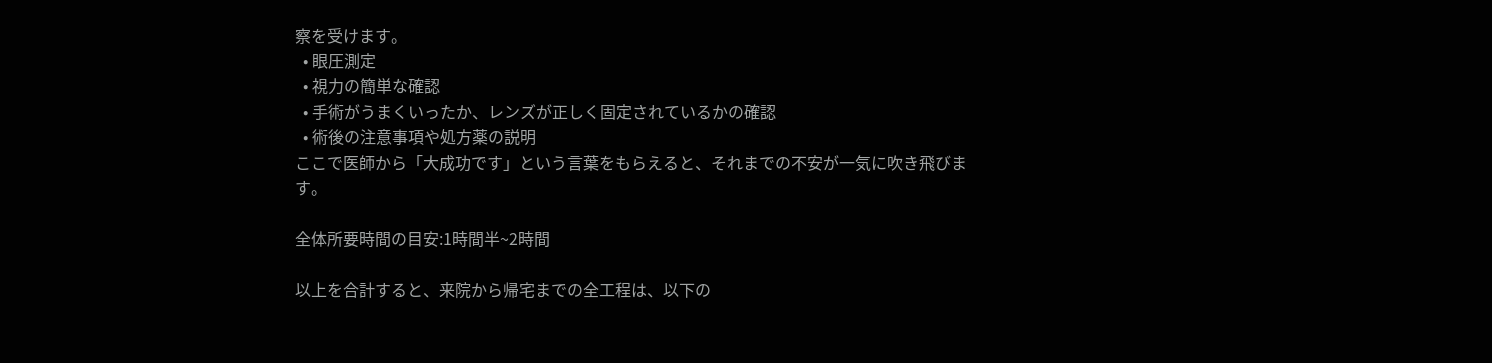察を受けます。
  • 眼圧測定
  • 視力の簡単な確認
  • 手術がうまくいったか、レンズが正しく固定されているかの確認
  • 術後の注意事項や処方薬の説明
ここで医師から「大成功です」という言葉をもらえると、それまでの不安が一気に吹き飛びます。

全体所要時間の目安:1時間半~2時間

以上を合計すると、来院から帰宅までの全工程は、以下の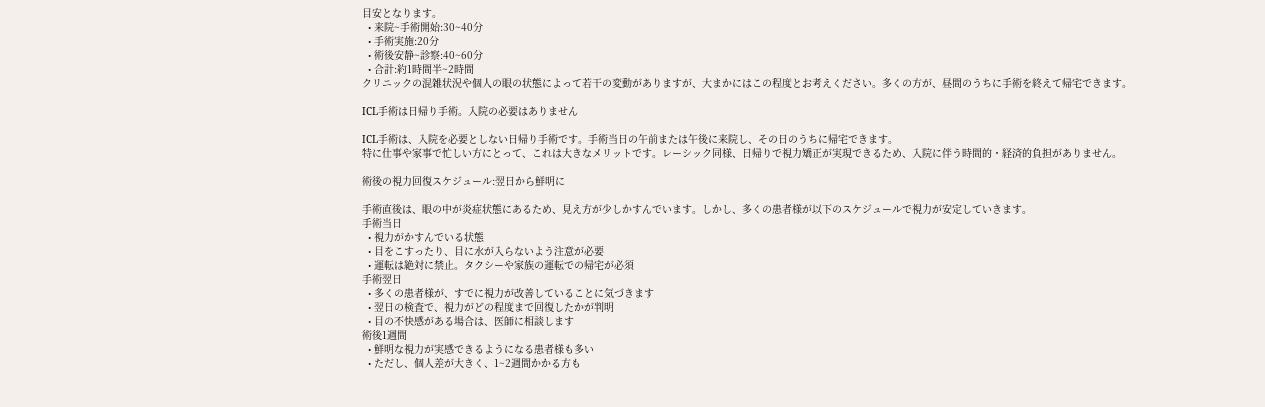目安となります。
  • 来院~手術開始:30~40分
  • 手術実施:20分
  • 術後安静~診察:40~60分
  • 合計:約1時間半~2時間
クリニックの混雑状況や個人の眼の状態によって若干の変動がありますが、大まかにはこの程度とお考えください。多くの方が、昼間のうちに手術を終えて帰宅できます。

ICL手術は日帰り手術。入院の必要はありません

ICL手術は、入院を必要としない日帰り手術です。手術当日の午前または午後に来院し、その日のうちに帰宅できます。
特に仕事や家事で忙しい方にとって、これは大きなメリットです。レーシック同様、日帰りで視力矯正が実現できるため、入院に伴う時間的・経済的負担がありません。

術後の視力回復スケジュール:翌日から鮮明に

手術直後は、眼の中が炎症状態にあるため、見え方が少しかすんでいます。しかし、多くの患者様が以下のスケジュールで視力が安定していきます。
手術当日
  • 視力がかすんでいる状態
  • 目をこすったり、目に水が入らないよう注意が必要
  • 運転は絶対に禁止。タクシーや家族の運転での帰宅が必須
手術翌日
  • 多くの患者様が、すでに視力が改善していることに気づきます
  • 翌日の検査で、視力がどの程度まで回復したかが判明
  • 目の不快感がある場合は、医師に相談します
術後1週間
  • 鮮明な視力が実感できるようになる患者様も多い
  • ただし、個人差が大きく、1~2週間かかる方も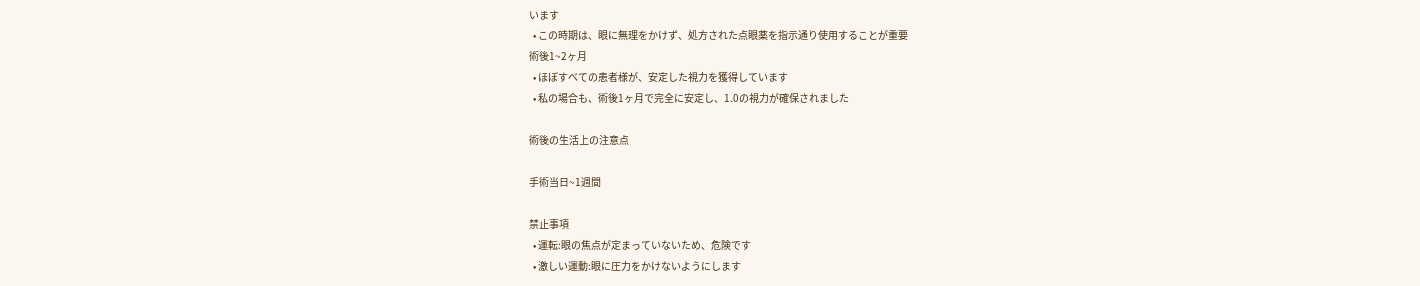います
  • この時期は、眼に無理をかけず、処方された点眼薬を指示通り使用することが重要
術後1~2ヶ月
  • ほぼすべての患者様が、安定した視力を獲得しています
  • 私の場合も、術後1ヶ月で完全に安定し、1.0の視力が確保されました

術後の生活上の注意点

手術当日~1週間

禁止事項
  • 運転:眼の焦点が定まっていないため、危険です
  • 激しい運動:眼に圧力をかけないようにします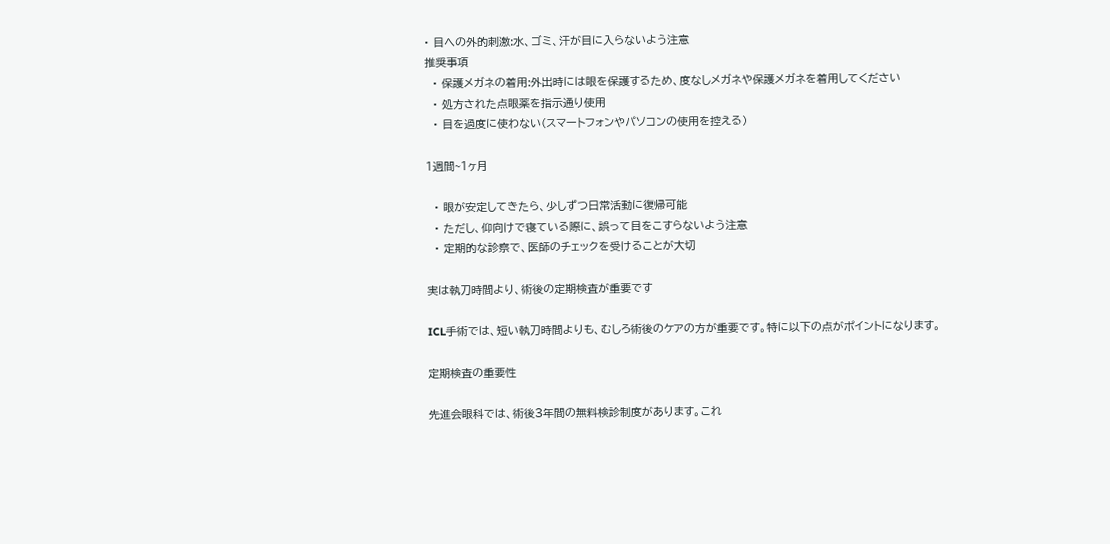• 目への外的刺激:水、ゴミ、汗が目に入らないよう注意
推奨事項
  • 保護メガネの着用:外出時には眼を保護するため、度なしメガネや保護メガネを着用してください
  • 処方された点眼薬を指示通り使用
  • 目を過度に使わない(スマートフォンやパソコンの使用を控える)

1週間~1ヶ月

  • 眼が安定してきたら、少しずつ日常活動に復帰可能
  • ただし、仰向けで寝ている際に、誤って目をこすらないよう注意
  • 定期的な診察で、医師のチェックを受けることが大切

実は執刀時間より、術後の定期検査が重要です

ICL手術では、短い執刀時間よりも、むしろ術後のケアの方が重要です。特に以下の点がポイントになります。

定期検査の重要性

先進会眼科では、術後3年間の無料検診制度があります。これ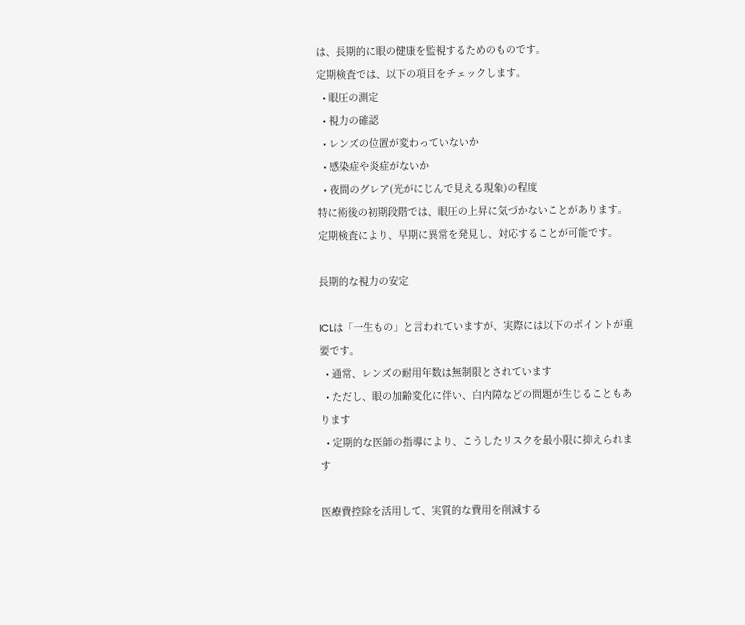は、長期的に眼の健康を監視するためのものです。
定期検査では、以下の項目をチェックします。
  • 眼圧の測定
  • 視力の確認
  • レンズの位置が変わっていないか
  • 感染症や炎症がないか
  • 夜間のグレア(光がにじんで見える現象)の程度
特に術後の初期段階では、眼圧の上昇に気づかないことがあります。定期検査により、早期に異常を発見し、対応することが可能です。

長期的な視力の安定

ICLは「一生もの」と言われていますが、実際には以下のポイントが重要です。
  • 通常、レンズの耐用年数は無制限とされています
  • ただし、眼の加齢変化に伴い、白内障などの問題が生じることもあります
  • 定期的な医師の指導により、こうしたリスクを最小限に抑えられます

医療費控除を活用して、実質的な費用を削減する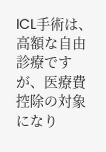ICL手術は、高額な自由診療ですが、医療費控除の対象になり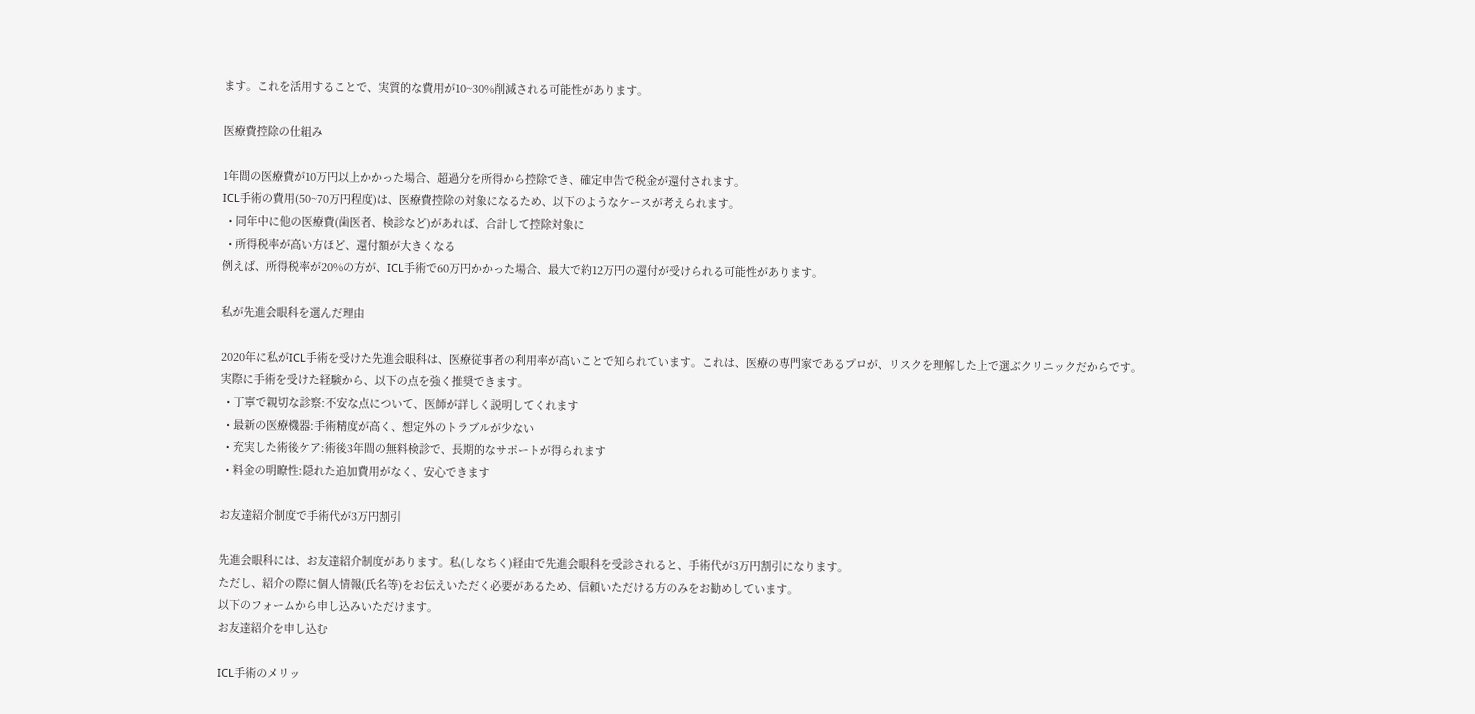ます。これを活用することで、実質的な費用が10~30%削減される可能性があります。

医療費控除の仕組み

1年間の医療費が10万円以上かかった場合、超過分を所得から控除でき、確定申告で税金が還付されます。
ICL手術の費用(50~70万円程度)は、医療費控除の対象になるため、以下のようなケースが考えられます。
  • 同年中に他の医療費(歯医者、検診など)があれば、合計して控除対象に
  • 所得税率が高い方ほど、還付額が大きくなる
例えば、所得税率が20%の方が、ICL手術で60万円かかった場合、最大で約12万円の還付が受けられる可能性があります。

私が先進会眼科を選んだ理由

2020年に私がICL手術を受けた先進会眼科は、医療従事者の利用率が高いことで知られています。これは、医療の専門家であるプロが、リスクを理解した上で選ぶクリニックだからです。
実際に手術を受けた経験から、以下の点を強く推奨できます。
  • 丁寧で親切な診察:不安な点について、医師が詳しく説明してくれます
  • 最新の医療機器:手術精度が高く、想定外のトラブルが少ない
  • 充実した術後ケア:術後3年間の無料検診で、長期的なサポートが得られます
  • 料金の明瞭性:隠れた追加費用がなく、安心できます

お友達紹介制度で手術代が3万円割引

先進会眼科には、お友達紹介制度があります。私(しなちく)経由で先進会眼科を受診されると、手術代が3万円割引になります。
ただし、紹介の際に個人情報(氏名等)をお伝えいただく必要があるため、信頼いただける方のみをお勧めしています。
以下のフォームから申し込みいただけます。
お友達紹介を申し込む

ICL手術のメリッ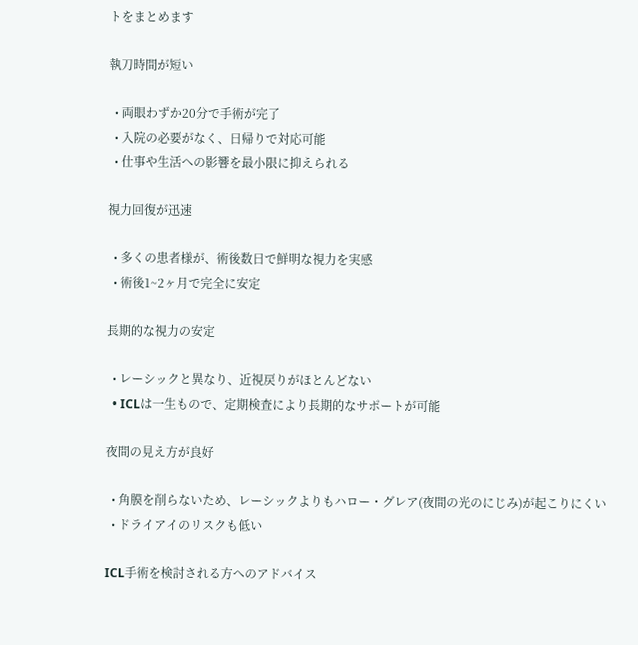トをまとめます

執刀時間が短い

  • 両眼わずか20分で手術が完了
  • 入院の必要がなく、日帰りで対応可能
  • 仕事や生活への影響を最小限に抑えられる

視力回復が迅速

  • 多くの患者様が、術後数日で鮮明な視力を実感
  • 術後1~2ヶ月で完全に安定

長期的な視力の安定

  • レーシックと異なり、近視戻りがほとんどない
  • ICLは一生もので、定期検査により長期的なサポートが可能

夜間の見え方が良好

  • 角膜を削らないため、レーシックよりもハロー・グレア(夜間の光のにじみ)が起こりにくい
  • ドライアイのリスクも低い

ICL手術を検討される方へのアドバイス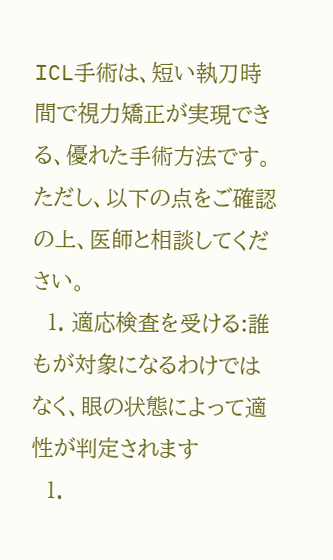ICL手術は、短い執刀時間で視力矯正が実現できる、優れた手術方法です。ただし、以下の点をご確認の上、医師と相談してください。
  1. 適応検査を受ける:誰もが対象になるわけではなく、眼の状態によって適性が判定されます
  1.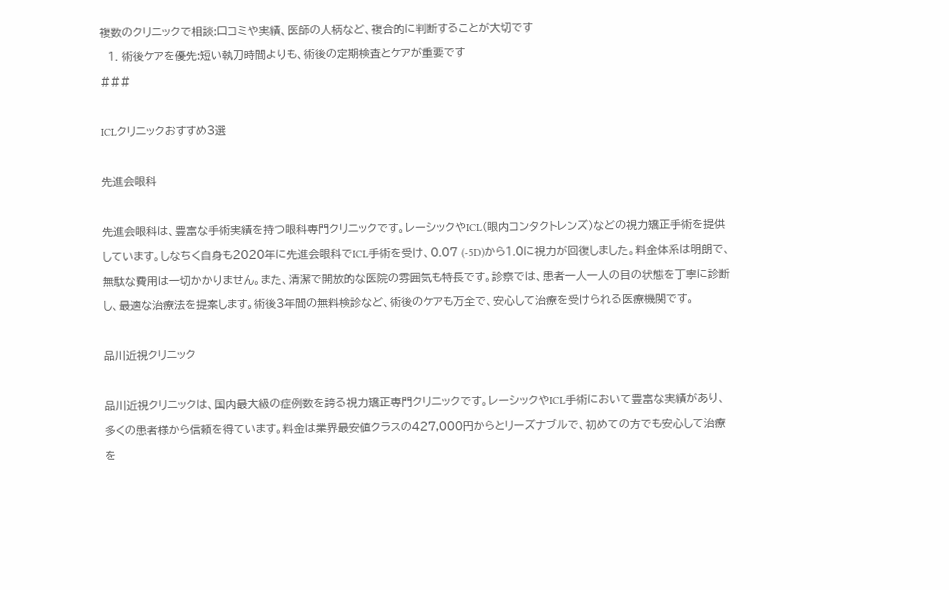複数のクリニックで相談:口コミや実績、医師の人柄など、複合的に判断することが大切です
  1. 術後ケアを優先:短い執刀時間よりも、術後の定期検査とケアが重要です
###

ICLクリニックおすすめ3選

先進会眼科

先進会眼科は、豊富な手術実績を持つ眼科専門クリニックです。レーシックやICL(眼内コンタクトレンズ)などの視力矯正手術を提供しています。しなちく自身も2020年に先進会眼科でICL手術を受け、0.07 (-5D)から1.0に視力が回復しました。料金体系は明朗で、無駄な費用は一切かかりません。また、清潔で開放的な医院の雰囲気も特長です。診察では、患者一人一人の目の状態を丁寧に診断し、最適な治療法を提案します。術後3年間の無料検診など、術後のケアも万全で、安心して治療を受けられる医療機関です。

品川近視クリニック

品川近視クリニックは、国内最大級の症例数を誇る視力矯正専門クリニックです。レーシックやICL手術において豊富な実績があり、多くの患者様から信頼を得ています。料金は業界最安値クラスの427,000円からとリーズナブルで、初めての方でも安心して治療を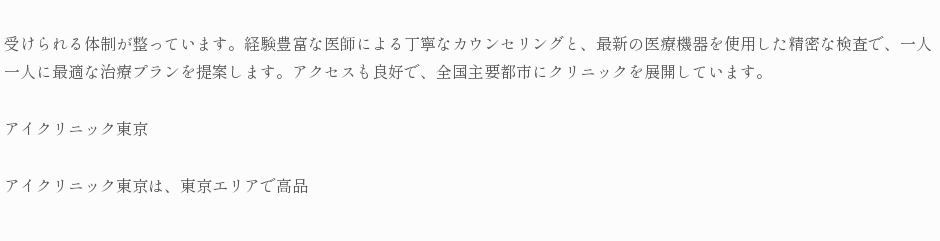受けられる体制が整っています。経験豊富な医師による丁寧なカウンセリングと、最新の医療機器を使用した精密な検査で、一人一人に最適な治療プランを提案します。アクセスも良好で、全国主要都市にクリニックを展開しています。

アイクリニック東京

アイクリニック東京は、東京エリアで高品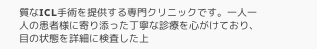質なICL手術を提供する専門クリニックです。一人一人の患者様に寄り添った丁寧な診療を心がけており、目の状態を詳細に検査した上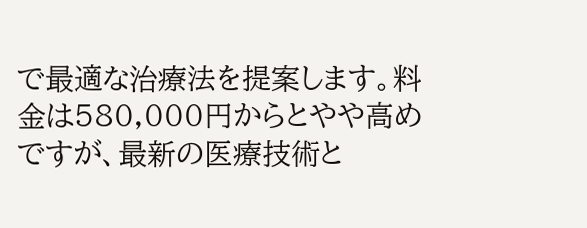で最適な治療法を提案します。料金は580,000円からとやや高めですが、最新の医療技術と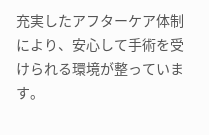充実したアフターケア体制により、安心して手術を受けられる環境が整っています。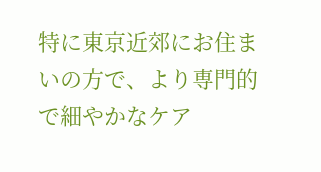特に東京近郊にお住まいの方で、より専門的で細やかなケア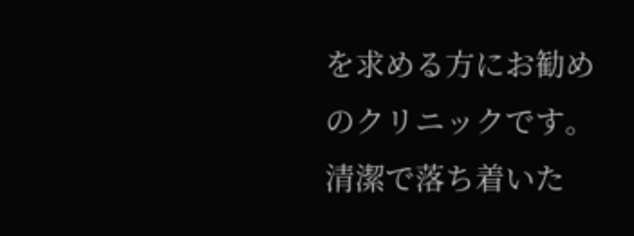を求める方にお勧めのクリニックです。清潔で落ち着いた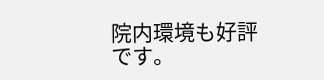院内環境も好評です。